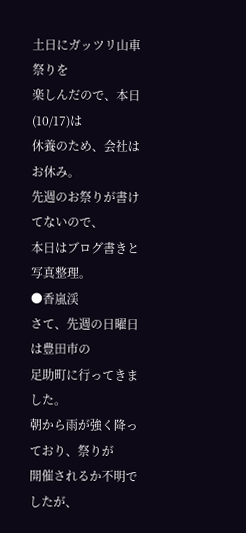土日にガッツリ山車祭りを
楽しんだので、本日(10/17)は
休養のため、会社はお休み。
先週のお祭りが書けてないので、
本日はブログ書きと写真整理。
●香嵐渓
さて、先週の日曜日は豊田市の
足助町に行ってきました。
朝から雨が強く降っており、祭りが
開催されるか不明でしたが、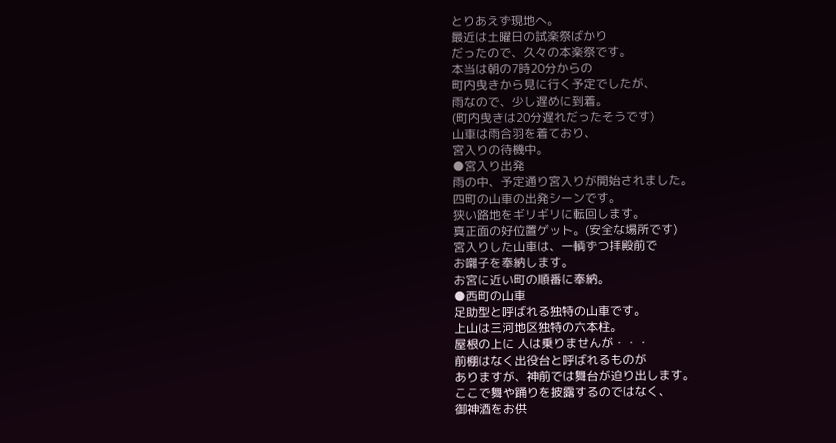とりあえず現地へ。
最近は土曜日の試楽祭ばかり
だったので、久々の本楽祭です。
本当は朝の7時20分からの
町内曳きから見に行く予定でしたが、
雨なので、少し遅めに到着。
(町内曳きは20分遅れだったそうです)
山車は雨合羽を着ており、
宮入りの待機中。
●宮入り出発
雨の中、予定通り宮入りが開始されました。
四町の山車の出発シーンです。
狭い路地をギリギリに転回します。
真正面の好位置ゲット。(安全な場所です)
宮入りした山車は、一輌ずつ拝殿前で
お囃子を奉納します。
お宮に近い町の順番に奉納。
●西町の山車
足助型と呼ばれる独特の山車です。
上山は三河地区独特の六本柱。
屋根の上に 人は乗りませんが・・・
前棚はなく出役台と呼ばれるものが
ありますが、神前では舞台が迫り出します。
ここで舞や踊りを披露するのではなく、
御神酒をお供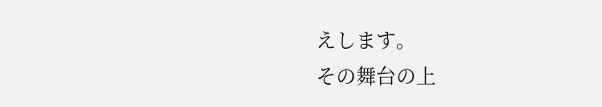えします。
その舞台の上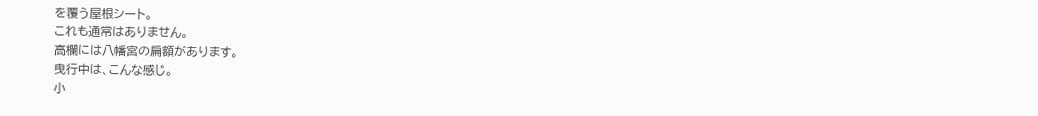を覆う屋根シート。
これも通常はありません。
高欄には八幡宮の扁額があります。
曳行中は、こんな感じ。
小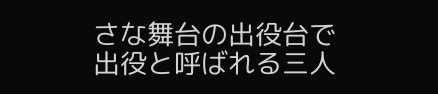さな舞台の出役台で
出役と呼ばれる三人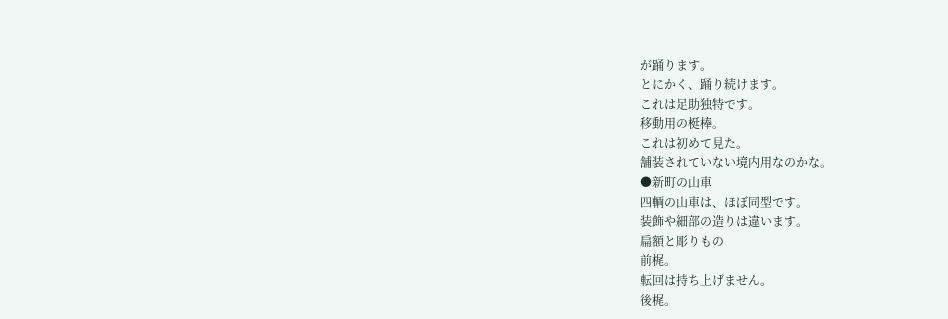が踊ります。
とにかく、踊り続けます。
これは足助独特です。
移動用の梃棒。
これは初めて見た。
舗装されていない境内用なのかな。
●新町の山車
四輌の山車は、ほぼ同型です。
装飾や細部の造りは違います。
扁額と彫りもの
前梶。
転回は持ち上げません。
後梶。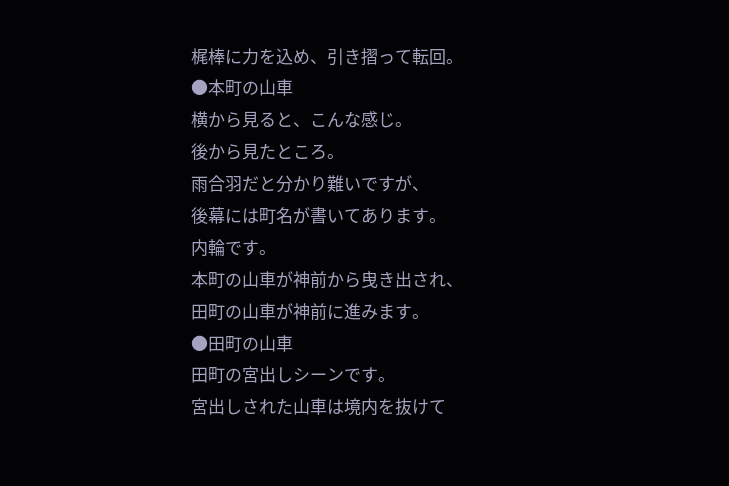梶棒に力を込め、引き摺って転回。
●本町の山車
横から見ると、こんな感じ。
後から見たところ。
雨合羽だと分かり難いですが、
後幕には町名が書いてあります。
内輪です。
本町の山車が神前から曳き出され、
田町の山車が神前に進みます。
●田町の山車
田町の宮出しシーンです。
宮出しされた山車は境内を抜けて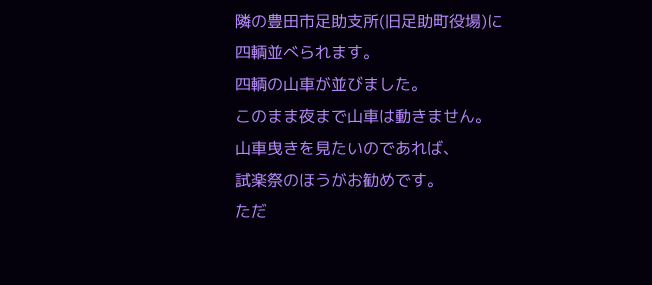隣の豊田市足助支所(旧足助町役場)に
四輌並べられます。
四輌の山車が並びました。
このまま夜まで山車は動きません。
山車曳きを見たいのであれば、
試楽祭のほうがお勧めです。
ただ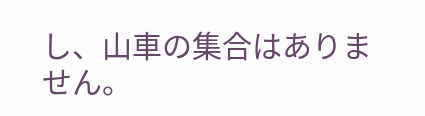し、山車の集合はありません。